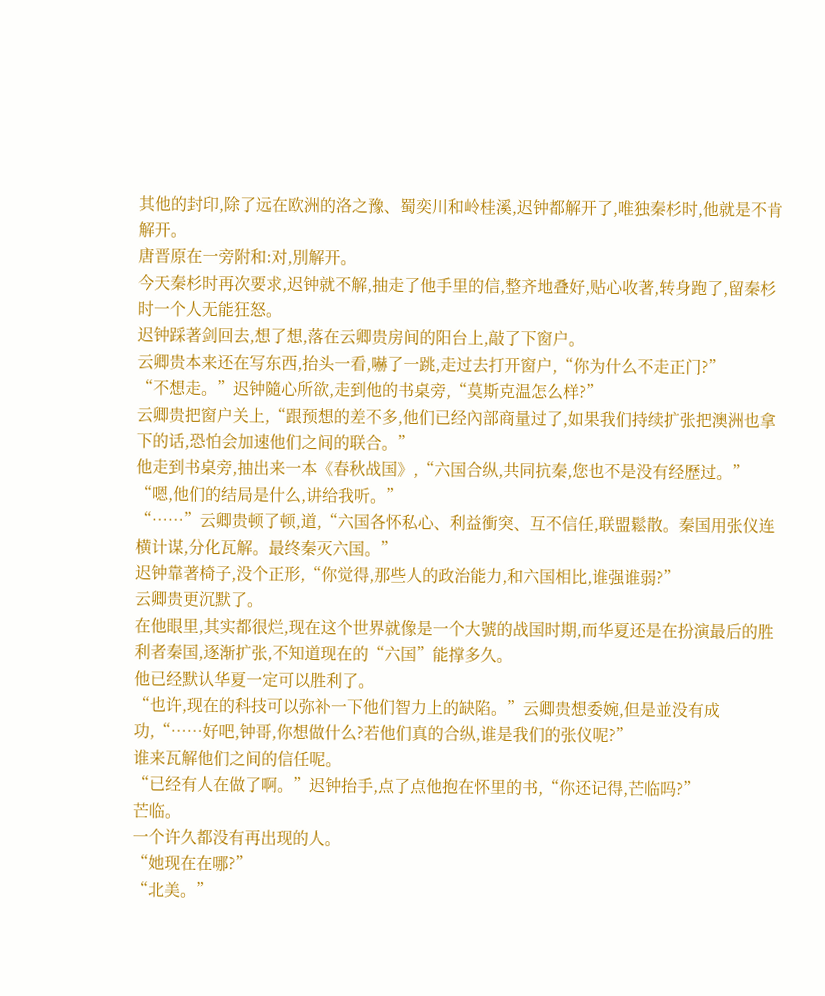其他的封印,除了远在欧洲的洛之豫、蜀奕川和岭桂溪,迟钟都解开了,唯独秦杉时,他就是不肯解开。
唐晋原在一旁附和:对,別解开。
今天秦杉时再次要求,迟钟就不解,抽走了他手里的信,整齐地叠好,贴心收著,转身跑了,留秦杉时一个人无能狂怒。
迟钟踩著剑回去,想了想,落在云卿贵房间的阳台上,敲了下窗户。
云卿贵本来还在写东西,抬头一看,嚇了一跳,走过去打开窗户,“你为什么不走正门?”
“不想走。”迟钟隨心所欲,走到他的书桌旁,“莫斯克温怎么样?”
云卿贵把窗户关上,“跟预想的差不多,他们已经內部商量过了,如果我们持续扩张把澳洲也拿下的话,恐怕会加速他们之间的联合。”
他走到书桌旁,抽出来一本《春秋战国》,“六国合纵,共同抗秦,您也不是没有经歷过。”
“嗯,他们的结局是什么,讲给我听。”
“……”云卿贵顿了顿,道,“六国各怀私心、利益衝突、互不信任,联盟鬆散。秦国用张仪连横计谋,分化瓦解。最终秦灭六国。”
迟钟靠著椅子,没个正形,“你觉得,那些人的政治能力,和六国相比,谁强谁弱?”
云卿贵更沉默了。
在他眼里,其实都很烂,现在这个世界就像是一个大號的战国时期,而华夏还是在扮演最后的胜利者秦国,逐渐扩张,不知道现在的“六国”能撑多久。
他已经默认华夏一定可以胜利了。
“也许,现在的科技可以弥补一下他们智力上的缺陷。”云卿贵想委婉,但是並没有成功,“……好吧,钟哥,你想做什么?若他们真的合纵,谁是我们的张仪呢?”
谁来瓦解他们之间的信任呢。
“已经有人在做了啊。”迟钟抬手,点了点他抱在怀里的书,“你还记得,芒临吗?”
芒临。
一个许久都没有再出现的人。
“她现在在哪?”
“北美。”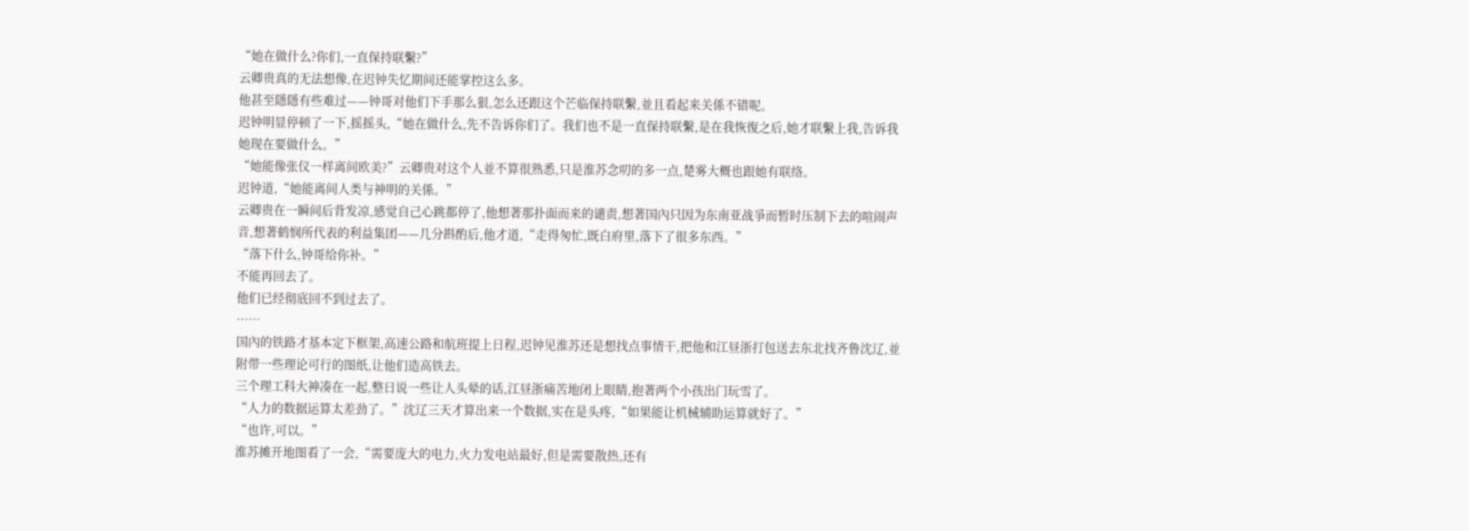“她在做什么?你们,一直保持联繫?”
云卿贵真的无法想像,在迟钟失忆期间还能掌控这么多。
他甚至隱隱有些难过——钟哥对他们下手那么狠,怎么还跟这个芒临保持联繫,並且看起来关係不错呢。
迟钟明显停顿了一下,摇摇头,“她在做什么,先不告诉你们了。我们也不是一直保持联繫,是在我恢復之后,她才联繫上我,告诉我她现在要做什么。”
“她能像张仪一样离间欧美?”云卿贵对这个人並不算很熟悉,只是淮苏念叨的多一点,楚雾大概也跟她有联络。
迟钟道,“她能离间人类与神明的关係。”
云卿贵在一瞬间后背发凉,感觉自己心跳都停了,他想著那扑面而来的谴责,想著国內只因为东南亚战爭而暂时压制下去的喧闹声音,想著鹤悯所代表的利益集团——几分斟酌后,他才道,“走得匆忙,既白府里,落下了很多东西。”
“落下什么,钟哥给你补。”
不能再回去了。
他们已经彻底回不到过去了。
……
国內的铁路才基本定下框架,高速公路和航班提上日程,迟钟见淮苏还是想找点事情干,把他和江昼浙打包送去东北找齐鲁沈辽,並附带一些理论可行的图纸,让他们造高铁去。
三个理工科大神凑在一起,整日说一些让人头晕的话,江昼浙痛苦地闭上眼睛,抱著两个小孩出门玩雪了。
“人力的数据运算太差劲了。”沈辽三天才算出来一个数据,实在是头疼,“如果能让机械辅助运算就好了。”
“也许,可以。”
淮苏摊开地图看了一会,“需要庞大的电力,火力发电站最好,但是需要散热,还有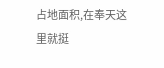占地面积,在奉天这里就挺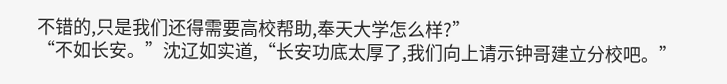不错的,只是我们还得需要高校帮助,奉天大学怎么样?”
“不如长安。”沈辽如实道,“长安功底太厚了,我们向上请示钟哥建立分校吧。”